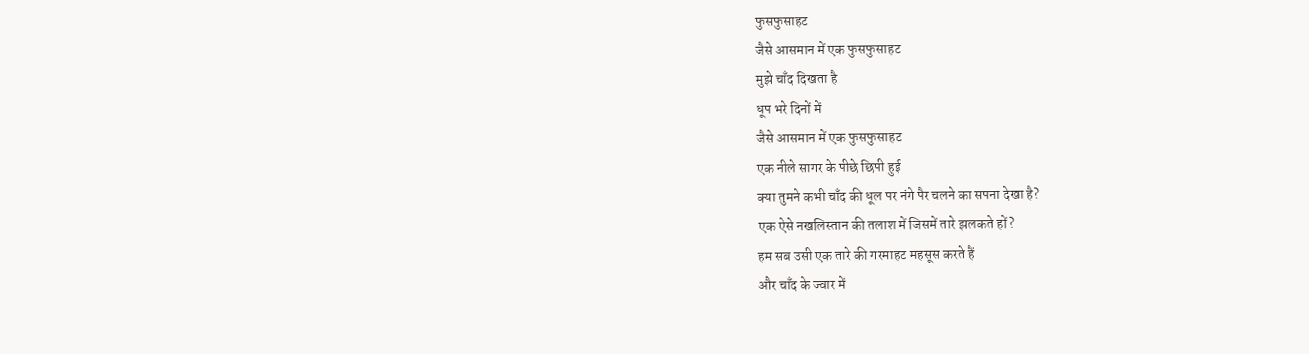फुसफुसाहट
जैसे आसमान में एक फुसफुसाहट
मुझे चाँद दिखता है
धूप भरे दिनों में
जैसे आसमान में एक फुसफुसाहट
एक नीले सागर के पीछे छिपी हुई
क्या तुमने कभी चाँद की धूल पर नंगे पैर चलने का सपना देखा है?
एक ऐसे नखलिस्तान की तलाश में जिसमें तारे झलकते हों?
हम सब उसी एक तारे की गरमाहट महसूस करते हैं
और चाँद के ज्वार में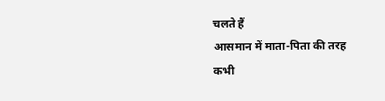चलते हैं
आसमान में माता-पिता की तरह
कभी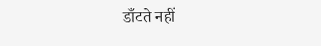डाँटते नहीं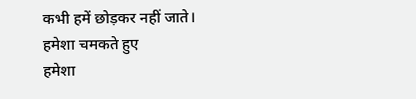कभी हमें छोड़कर नहीं जाते।
हमेशा चमकते हुए
हमेशा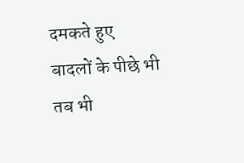दमकते हुए
बादलों के पीछे भी
तब भी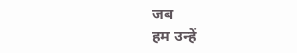जब
हम उन्हें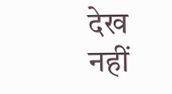देख नहीं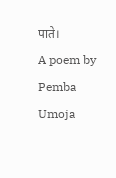पाते।
A poem by Pemba Umoja